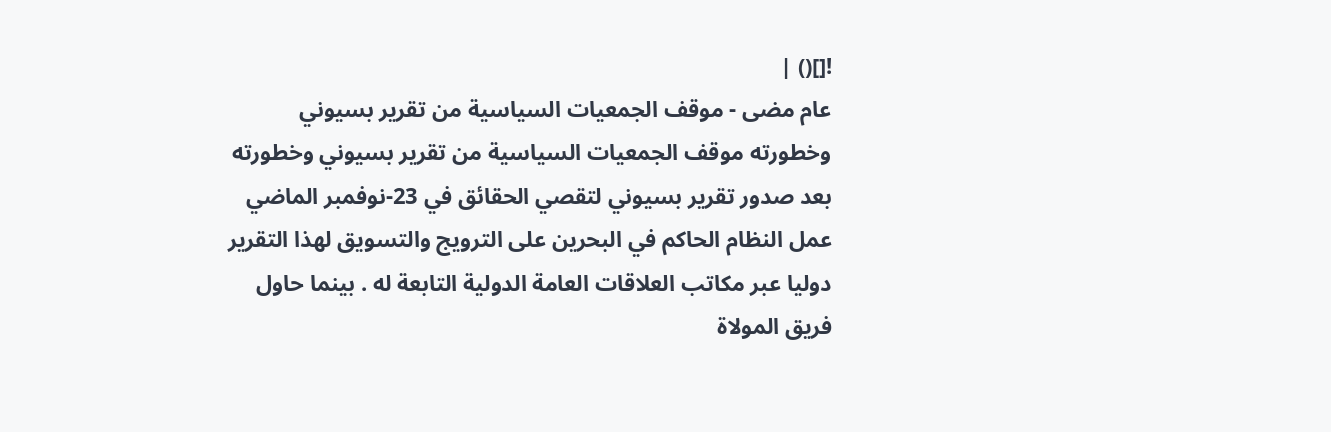![]() |
عام مضى - موقف الجمعيات السياسية من تقرير بسيوني وخطورته موقف الجمعيات السياسية من تقرير بسيوني وخطورته بعد صدور تقرير بسيوني لتقصي الحقائق في 23-نوفمبر الماضي عمل النظام الحاكم في البحرين على الترويج والتسويق لهذا التقرير دوليا عبر مكاتب العلاقات العامة الدولية التابعة له . بينما حاول فريق المولاة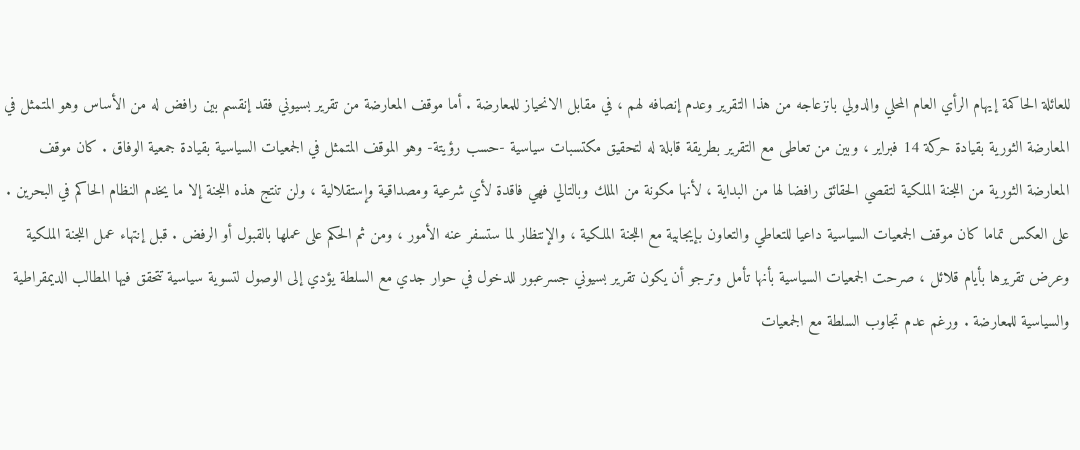للعائلة الحاكمة إيهام الرأي العام المحلي والدولي بانزعاجه من هذا التقرير وعدم إنصافه لهم ، في مقابل الانحياز للمعارضة . أما موقف المعارضة من تقرير بسيوني فقد إنقسم بين رافض له من الأساس وهو المتمثل في المعارضة الثورية بقيادة حركة 14 فبراير ، وبين من تعاطى مع التقرير بطريقة قابلة له لتحقيق مكتسبات سياسية -حسب رؤيتة- وهو الموقف المتمثل في الجمعيات السياسية بقيادة جمعية الوفاق . كان موقف المعارضة الثورية من اللجنة الملكية لتقصي الحقائق رافضا لها من البداية ، لأنها مكونة من الملك وبالتالي فهي فاقدة لأي شرعية ومصداقية وإستقلالية ، ولن تنتج هذه اللجنة إلا ما يخدم النظام الحاكم في البحرين . على العكس تماما كان موقف الجمعيات السياسية داعيا للتعاطي والتعاون بإيجابية مع اللجنة الملكية ، والإنتظار لما ستسفر عنه الأمور ، ومن ثم الحكم على عملها بالقبول أو الرفض . قبل إنتهاء عمل اللجنة الملكية وعرض تقريرها بأيام قلائل ، صرحت الجمعيات السياسية بأنها تأمل وترجو أن يكون تقرير بسيوني جسرعبور للدخول في حوار جدي مع السلطة يؤدي إلى الوصول لتسوية سياسية تتحقق فيها المطالب الديمقراطية والسياسية للمعارضة . ورغم عدم تجاوب السلطة مع الجمعيات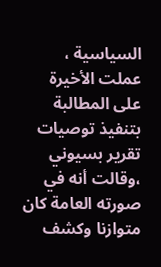السياسية ، عملت الأخيرة على المطالبة بتنفيذ توصيات تقرير بسيوني ،وقالت أنه في صورته العامة كان متوازنا وكشف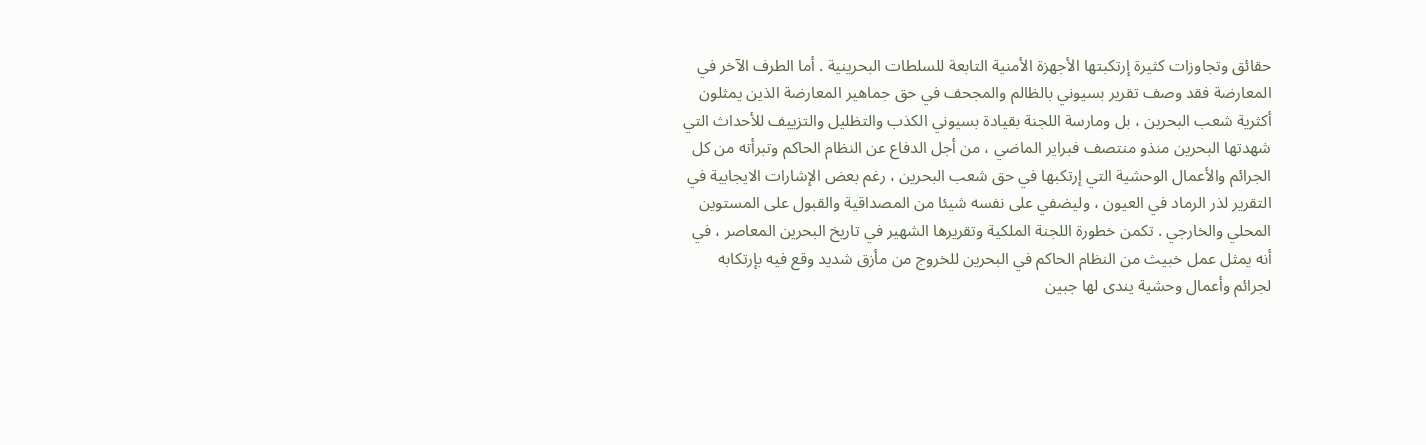حقائق وتجاوزات كثيرة إرتكبتها الأجهزة الأمنية التابعة للسلطات البحرينية . أما الطرف الآخر في المعارضة فقد وصف تقرير بسيوني بالظالم والمجحف في حق جماهير المعارضة الذين يمثلون أكثرية شعب البحرين ، بل ومارسة اللجنة بقيادة بسيوني الكذب والتظليل والتزييف للأحداث التي شهدتها البحرين منذو منتصف فبراير الماضي ، من أجل الدفاع عن النظام الحاكم وتبرأته من كل الجرائم والأعمال الوحشية التي إرتكبها في حق شعب البحرين ، رغم بعض الإشارات الايجابية في التقرير لذر الرماد في العيون ، وليضفي على نفسه شيئا من المصداقية والقبول على المستوين المحلي والخارجي . تكمن خطورة اللجنة الملكية وتقريرها الشهير في تاريخ البحرين المعاصر ، في أنه يمثل عمل خبيث من النظام الحاكم في البحرين للخروج من مأزق شديد وقع فيه بإرتكابه لجرائم وأعمال وحشية يندى لها جبين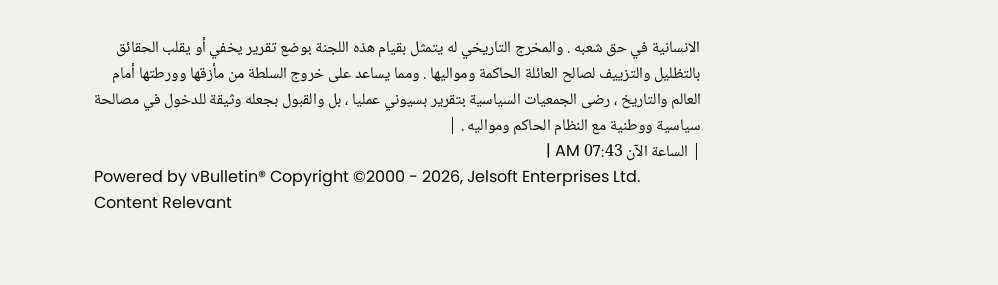الانسانية في حق شعبه . والمخرج التاريخي له يتمثل بقيام هذه اللجنة بوضع تقرير يخفي أو يقلب الحقائق بالتظليل والتزييف لصالح العائلة الحاكمة ومواليها . ومما يساعد على خروج السلطة من مأزقها وورطتها أمام العالم والتاريخ ، رضى الجمعيات السياسية بتقرير بسيوني عمليا ، بل والقبول بجعله وثيقة للدخول في مصالحة سياسية ووطنية مع النظام الحاكم ومواليه . |
| الساعة الآن 07:43 AM |
Powered by vBulletin® Copyright ©2000 - 2026, Jelsoft Enterprises Ltd.
Content Relevant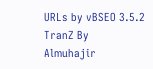URLs by vBSEO 3.5.2 TranZ By
Almuhajir